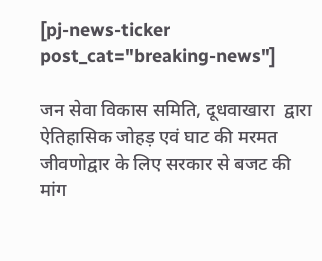[pj-news-ticker post_cat="breaking-news"]

जन सेवा विकास समिति, दूधवाखारा ‌ द्वारा ऐतिहासिक जोहड़ एवं घाट की मरमत ‌ जीवणोद्वार के लिए सरकार से बजट की मांग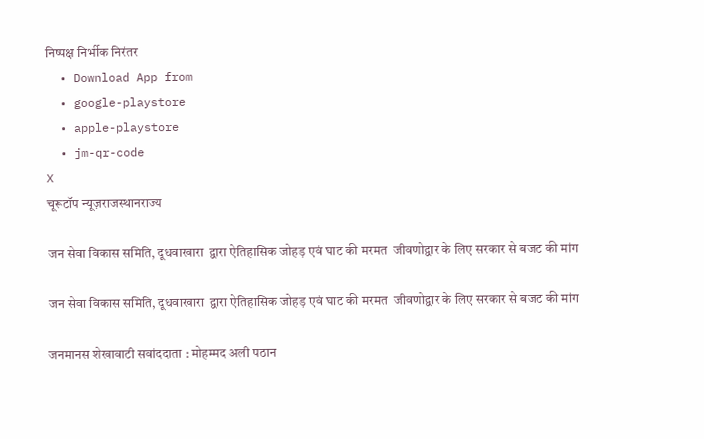निष्पक्ष निर्भीक निरंतर
  • Download App from
  • google-playstore
  • apple-playstore
  • jm-qr-code
X
चूरूटॉप न्यूज़राजस्थानराज्य

जन सेवा विकास समिति, दूधवाखारा ‌ द्वारा ऐतिहासिक जोहड़ एवं घाट की मरमत ‌ जीवणोद्वार के लिए सरकार से बजट की मांग

जन सेवा विकास समिति, दूधवाखारा ‌ द्वारा ऐतिहासिक जोहड़ एवं घाट की मरमत ‌ जीवणोद्वार के लिए सरकार से बजट की मांग

जनमानस शेखावाटी सवांददाता : मोहम्मद अली पठान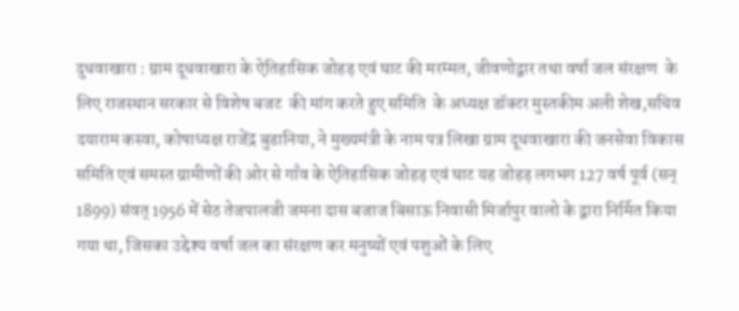दुधवाखारा : ग्राम दूधवाखारा के ऐतिहासिक जोहड़ एवं घाट की मरम्मत, जीवणोद्वार तथा वर्षा जल संरक्षण ‌ के लिए राजस्थान सरकार से विशेष बजट ‌ की मांग करते हुए समिति ‌ के अध्यक्ष‌ डॉक्टर मुस्तकीम अली शेख,सचिव दयाराम कस्वा, कोषाध्यक्ष राजेंद्र बुडानिया, ने मुख्यमंत्री के नाम पत्र लिखा ग्राम दूधवाखारा की जनसेवा विकास समिति एवं समस्त ग्रामीणों की ओर से गाँव के ऐतिहासिक जोहड़ एवं घाट यह जोहड़ लगभग 127 वर्ष पूर्व (सन् 1899) संवत् 1956 में सेठ तेजपालजी जमना दास बजाज बिसाऊ निवासी मिर्जापुर वालो के द्वारा निर्मित किया गया था, जिसका उद्देश्य वर्षा जल का संरक्षण कर मनुष्यों एवं पशुओं के लिए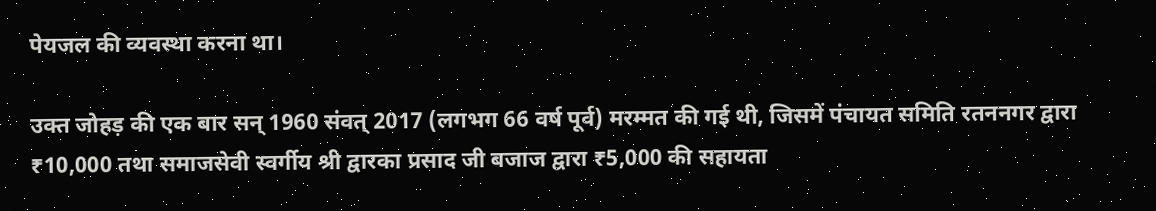पेयजल की व्यवस्था करना था।

उक्त जोहड़ की एक बार सन् 1960 संवत् 2017 (लगभग 66 वर्ष पूर्व) मरम्मत की गई थी, जिसमें पंचायत समिति रतननगर द्वारा ₹10,000 तथा समाजसेवी स्वर्गीय श्री द्वारका प्रसाद जी बजाज द्वारा ₹5,000 की सहायता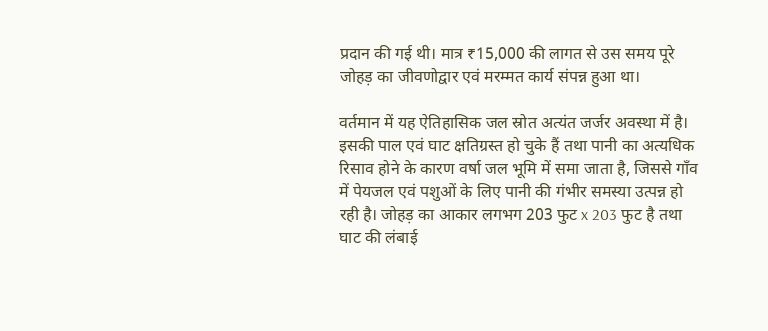प्रदान की गई थी। मात्र ₹15,000 की लागत से उस समय पूरे जोहड़ का जीवणोद्वार एवं मरम्मत कार्य संपन्न हुआ था।

वर्तमान में यह ऐतिहासिक जल स्रोत अत्यंत जर्जर अवस्था में है। इसकी पाल एवं घाट क्षतिग्रस्त हो चुके हैं तथा पानी का अत्यधिक रिसाव होने के कारण वर्षा जल भूमि में समा जाता है, जिससे गाँव में पेयजल एवं पशुओं के लिए पानी की गंभीर समस्या उत्पन्न हो रही है। जोहड़ का आकार लगभग 203 फुट x 203 फुट है तथा घाट की लंबाई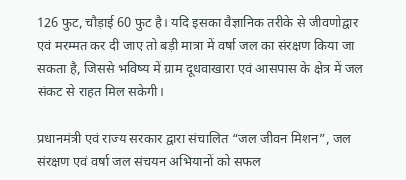126 फुट, चौड़ाई 60 फुट है। यदि इसका वैज्ञानिक तरीके से जीवणोद्वार एवं मरम्मत कर दी जाए तो बड़ी मात्रा में वर्षा जल का संरक्षण किया जा सकता है, जिससे भविष्य में ग्राम दूधवाखारा एवं आसपास के क्षेत्र में जल संकट से राहत मिल सकेगी।

प्रधानमंत्री एवं राज्य सरकार द्वारा संचालित “जल जीवन मिशन”, जल संरक्षण एवं वर्षा जल संचयन अभियानों को सफल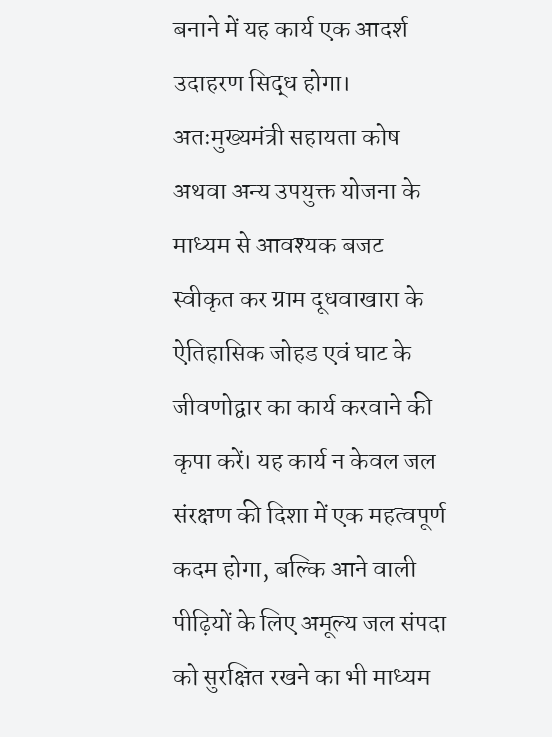बनाने में यह कार्य एक आदर्श उदाहरण सिद्ध होगा। अतःमुख्यमंत्री सहायता कोष अथवा अन्य उपयुक्त योजना के माध्यम से आवश्यक बजट स्वीकृत कर ग्राम दूधवाखारा के ऐतिहासिक जोहड एवं घाट के जीवणोद्वार का कार्य करवाने की कृपा करें। यह कार्य न केवल जल संरक्षण की दिशा में एक महत्वपूर्ण कदम होगा, बल्कि आने वाली पीढ़ियों के लिए अमूल्य जल संपदा को सुरक्षित रखने का भी माध्यम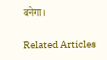बनेगा।

Related Articles